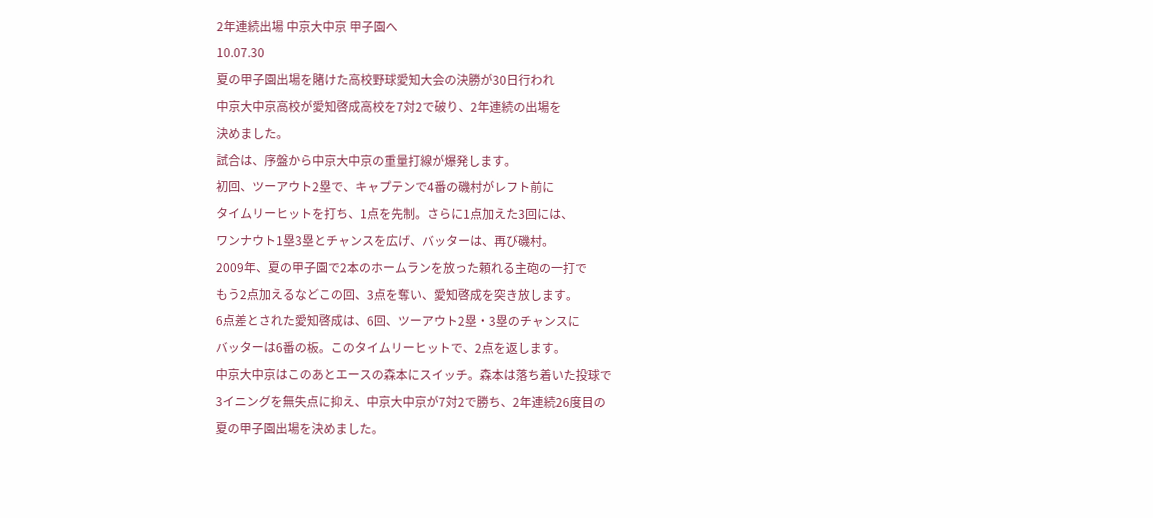2年連続出場 中京大中京 甲子園へ
10.07.30
夏の甲子園出場を賭けた高校野球愛知大会の決勝が30日行われ
中京大中京高校が愛知啓成高校を7対2で破り、2年連続の出場を
決めました。
試合は、序盤から中京大中京の重量打線が爆発します。
初回、ツーアウト2塁で、キャプテンで4番の磯村がレフト前に
タイムリーヒットを打ち、1点を先制。さらに1点加えた3回には、
ワンナウト1塁3塁とチャンスを広げ、バッターは、再び磯村。
2009年、夏の甲子園で2本のホームランを放った頼れる主砲の一打で
もう2点加えるなどこの回、3点を奪い、愛知啓成を突き放します。
6点差とされた愛知啓成は、6回、ツーアウト2塁・3塁のチャンスに
バッターは6番の板。このタイムリーヒットで、2点を返します。
中京大中京はこのあとエースの森本にスイッチ。森本は落ち着いた投球で
3イニングを無失点に抑え、中京大中京が7対2で勝ち、2年連続26度目の
夏の甲子園出場を決めました。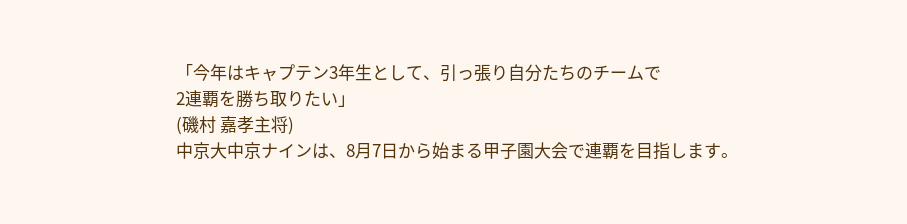「今年はキャプテン3年生として、引っ張り自分たちのチームで
2連覇を勝ち取りたい」
(磯村 嘉孝主将)
中京大中京ナインは、8月7日から始まる甲子園大会で連覇を目指します。